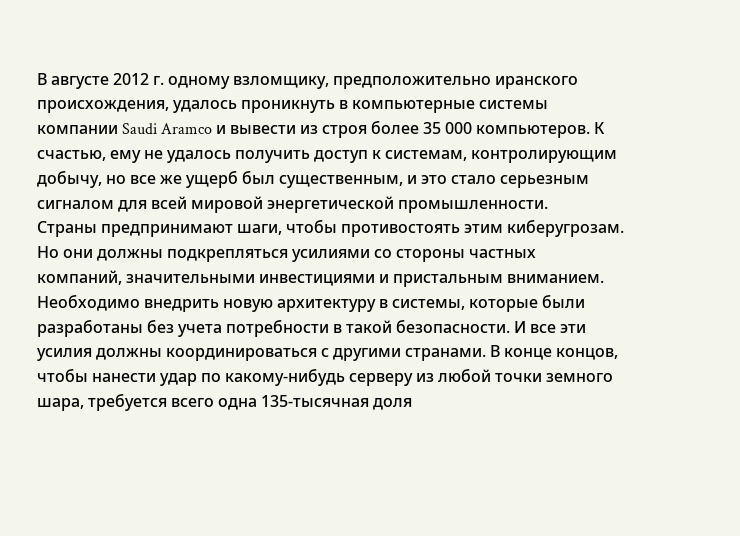В августе 2012 г. одному взломщику, предположительно иранского происхождения, удалось проникнуть в компьютерные системы компании Saudi Aramco и вывести из строя более 35 000 компьютеров. К счастью, ему не удалось получить доступ к системам, контролирующим добычу, но все же ущерб был существенным, и это стало серьезным сигналом для всей мировой энергетической промышленности.
Страны предпринимают шаги, чтобы противостоять этим киберугрозам. Но они должны подкрепляться усилиями со стороны частных компаний, значительными инвестициями и пристальным вниманием. Необходимо внедрить новую архитектуру в системы, которые были разработаны без учета потребности в такой безопасности. И все эти усилия должны координироваться с другими странами. В конце концов, чтобы нанести удар по какому-нибудь серверу из любой точки земного шара, требуется всего одна 135-тысячная доля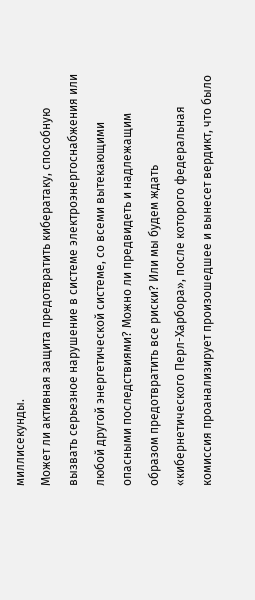миллисекунды.
Может ли активная защита предотвратить кибератаку, способную вызвать серьезное нарушение в системе электроэнергоснабжения или любой другой энергетической системе, со всеми вытекающими опасными последствиями? Можно ли предвидеть и надлежащим образом предотвратить все риски? Или мы будем ждать «кибернетического Перл-Харбора», после которого федеральная комиссия проанализирует произошедшее и вынесет вердикт, что было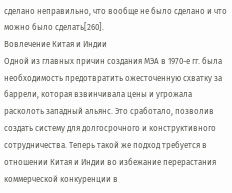сделано неправильно, что вообще не было сделано и что можно было сделать[260].
Вовлечение Китая и Индии
Одной из главных причин создания МЭА в 1970-е гг. была необходимость предотвратить ожесточенную схватку за баррели, которая взвинчивала цены и угрожала расколоть западный альянс. Это сработало, позволив создать систему для долгосрочного и конструктивного сотрудничества. Теперь такой же подход требуется в отношении Китая и Индии во избежание перерастания коммерческой конкуренции в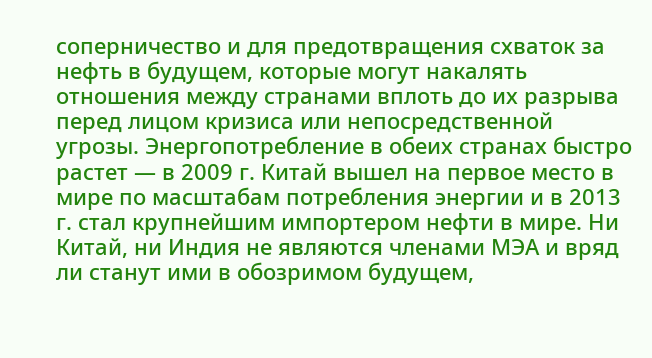соперничество и для предотвращения схваток за нефть в будущем, которые могут накалять отношения между странами вплоть до их разрыва перед лицом кризиса или непосредственной угрозы. Энергопотребление в обеих странах быстро растет — в 2009 г. Китай вышел на первое место в мире по масштабам потребления энергии и в 2013 г. стал крупнейшим импортером нефти в мире. Ни Китай, ни Индия не являются членами МЭА и вряд ли станут ими в обозримом будущем,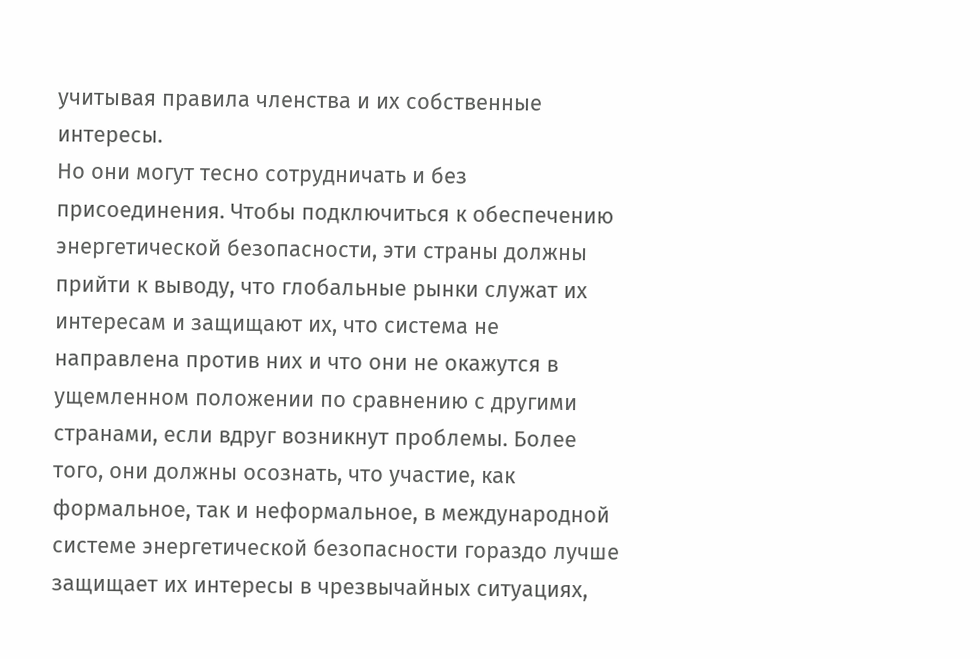учитывая правила членства и их собственные интересы.
Но они могут тесно сотрудничать и без присоединения. Чтобы подключиться к обеспечению энергетической безопасности, эти страны должны прийти к выводу, что глобальные рынки служат их интересам и защищают их, что система не направлена против них и что они не окажутся в ущемленном положении по сравнению с другими странами, если вдруг возникнут проблемы. Более того, они должны осознать, что участие, как формальное, так и неформальное, в международной системе энергетической безопасности гораздо лучше защищает их интересы в чрезвычайных ситуациях,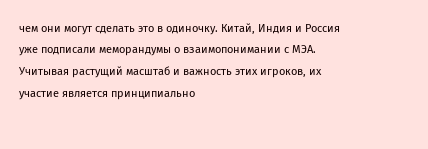чем они могут сделать это в одиночку. Китай, Индия и Россия уже подписали меморандумы о взаимопонимании с МЭА. Учитывая растущий масштаб и важность этих игроков, их участие является принципиально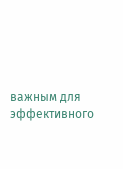важным для эффективного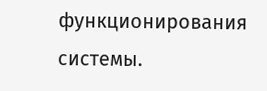функционирования системы.